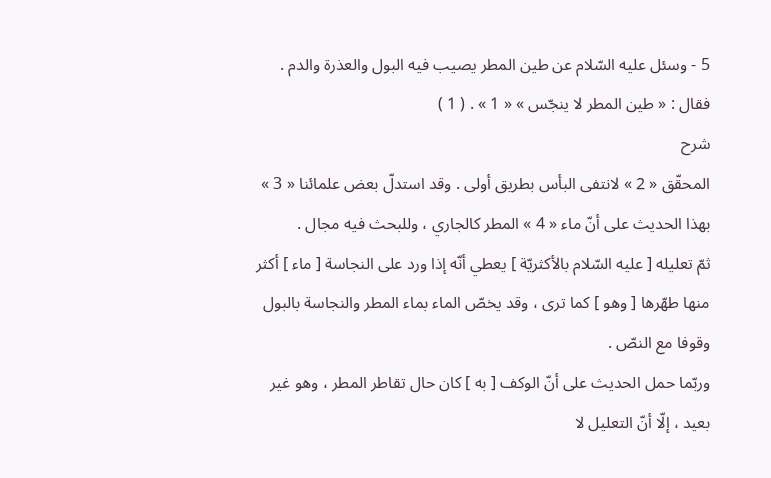5 - وسئل عليه السّلام عن طين المطر يصيب فيه البول والعذرة والدم .
فقال : « طين المطر لا ينجّس » « 1 » . ( 1 )
شرح
المحقّق « 2 » لانتفى البأس بطريق أولى . وقد استدلّ بعض علمائنا « 3 » بهذا الحديث على أنّ ماء « 4 » المطر كالجاري ، وللبحث فيه مجال .
ثمّ تعليله [ عليه السّلام بالأكثريّة ] يعطي أنّه إذا ورد على النجاسة [ ماء ] أكثر منها طهّرها [ وهو ] كما ترى ، وقد يخصّ الماء بماء المطر والنجاسة بالبول وقوفا مع النصّ .
وربّما حمل الحديث على أنّ الوكف [ به ] كان حال تقاطر المطر ، وهو غير بعيد ، إلّا أنّ التعليل لا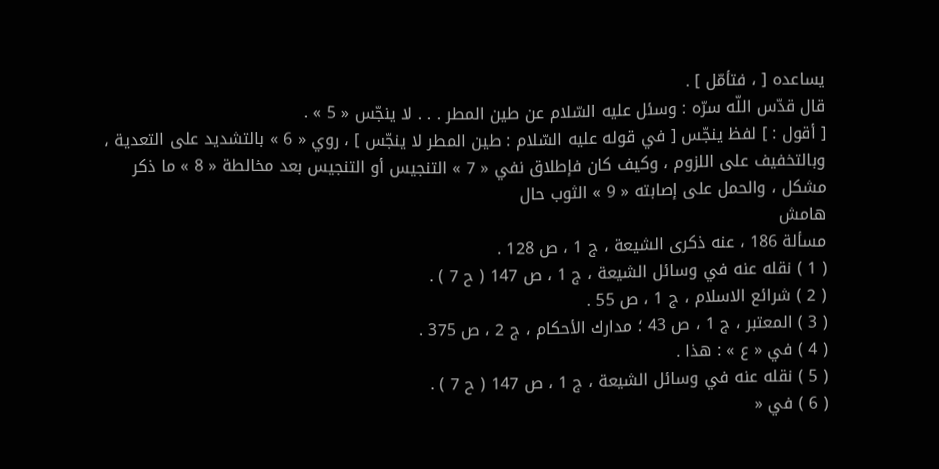يساعده [ ، فتأمّل ] .
قال قدّس اللّه سرّه : وسئل عليه السّلام عن طين المطر . . . لا ينجّس « 5 » .
[ أقول : ] لفظ ينجّس [ في قوله عليه السّلام : طين المطر لا ينجّس ] ، روي « 6 » بالتشديد على التعدية ، وبالتخفيف على اللزوم ، وكيف كان فإطلاق نفي « 7 » التنجيس أو التنجيس بعد مخالطة « 8 » ما ذكر مشكل ، والحمل على إصابته « 9 » الثوب حال
هامش
مسألة 186 ، عنه ذكرى الشيعة ، ج 1 ، ص 128 .
( 1 ) نقله عنه في وسائل الشيعة ، ج 1 ، ص 147 ( ح 7 ) .
( 2 ) شرائع الاسلام ، ج 1 ، ص 55 .
( 3 ) المعتبر ، ج 1 ، ص 43 ؛ مدارك الأحكام ، ج 2 ، ص 375 .
( 4 ) في « ع » : هذا .
( 5 ) نقله عنه في وسائل الشيعة ، ج 1 ، ص 147 ( ح 7 ) .
( 6 ) في «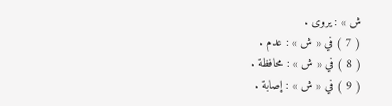ش » : يروى .
( 7 ) في « ش » : عدم .
( 8 ) في « ش » : محافظة .
( 9 ) في « ش » : إصابة .